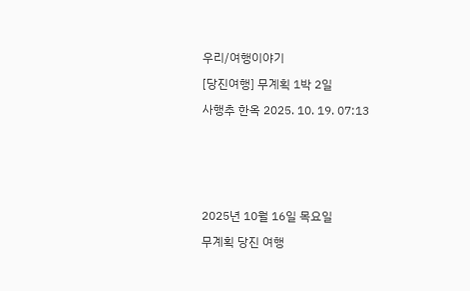우리/여행이야기

[당진여행] 무계획 1박 2일

사행추 한옥 2025. 10. 19. 07:13







2025년 10월 16일 목요일

무계획 당진 여행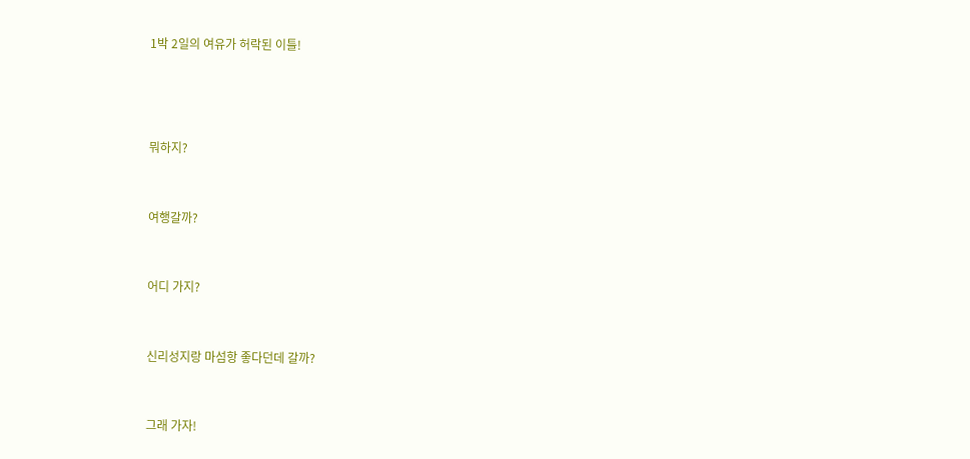1박 2일의 여유가 허락된 이틀!





뭐하지?



여행갈까?



어디 가지?



신리성지랑 마섬항 좋다던데 갈까?



그래 가자!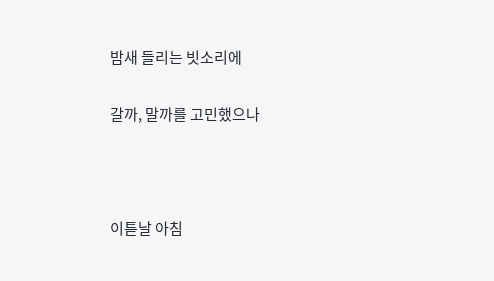밤새 들리는 빗소리에

갈까, 말까를 고민했으나



이튿날 아침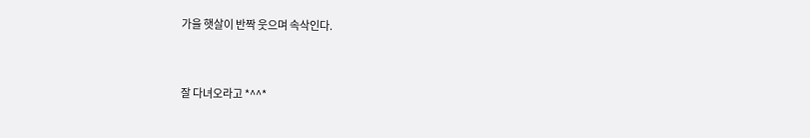가을 햇살이 반짝 웃으며 속삭인다.



잘 다녀오라고 *^^*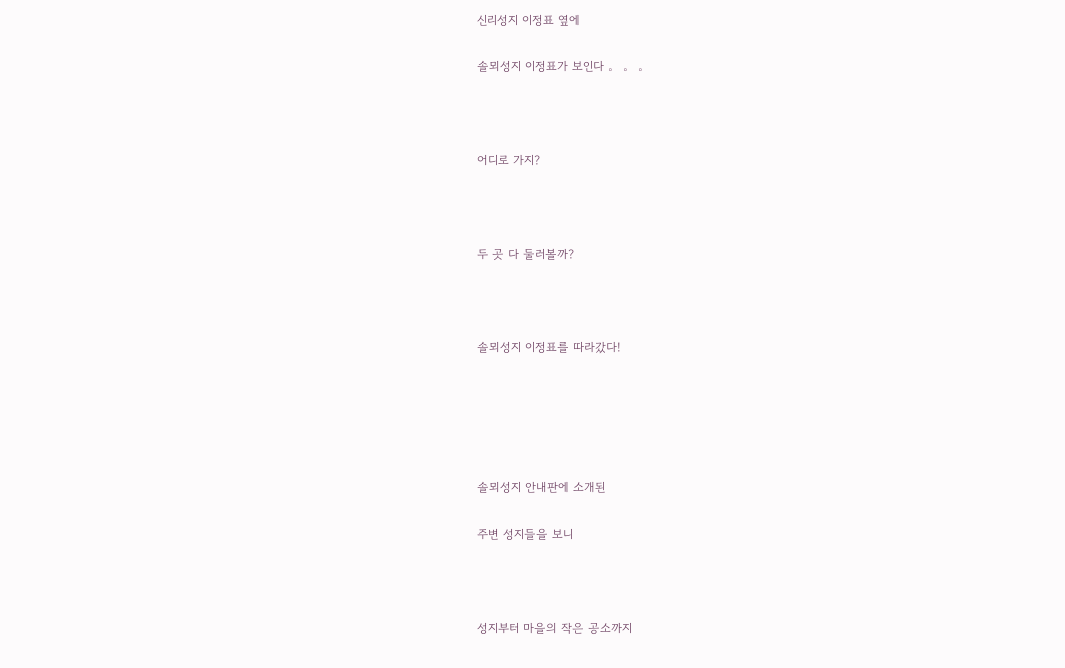신리성지 이정표 옆에

솔뫼성지 이정표가 보인다 。 。 。



어디로 가지?



두 곳 다 둘러볼까?



솔뫼성지 이정표를 따라갔다!





솔뫼성지 안내판에 소개된

주변 성지들을 보니



성지부터 마을의 작은 공소까지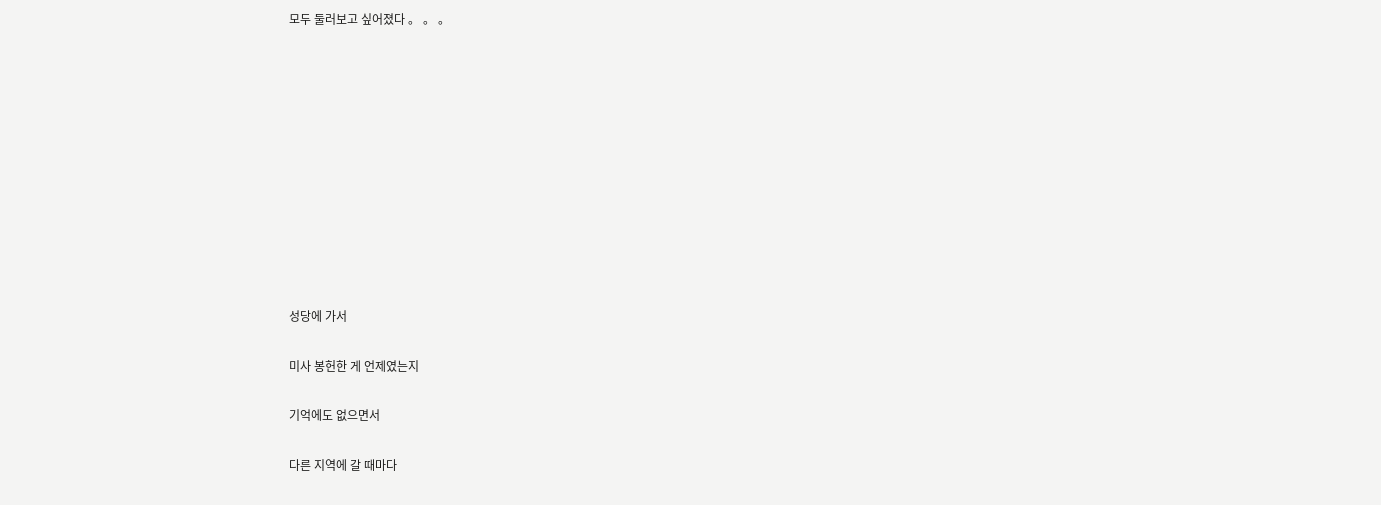모두 둘러보고 싶어졌다 。 。 。











성당에 가서

미사 봉헌한 게 언제였는지

기억에도 없으면서

다른 지역에 갈 때마다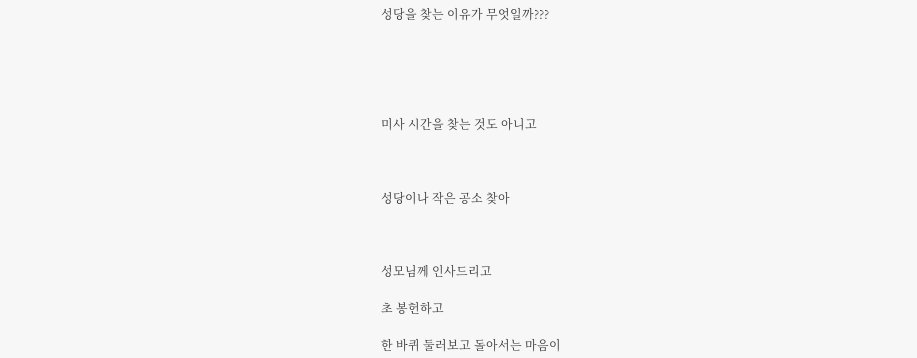성당을 찾는 이유가 무엇일까???





미사 시간을 찾는 것도 아니고



성당이나 작은 공소 찾아



성모님께 인사드리고

초 봉헌하고

한 바퀴 둘러보고 돌아서는 마음이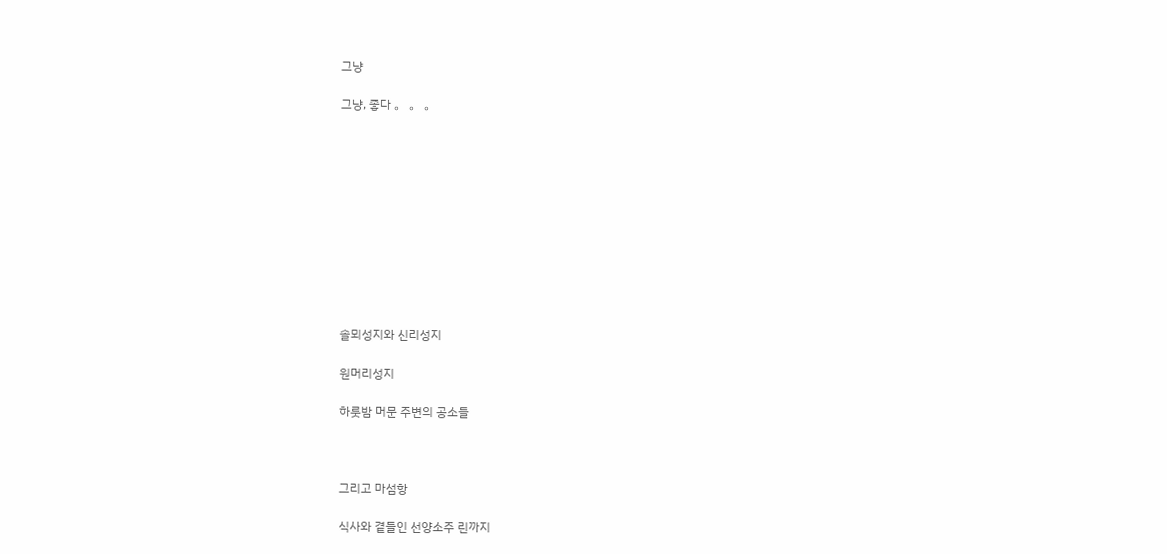그냥

그냥, 좋다 。 。 。











솔뫼성지와 신리성지

원머리성지

하룻밤 머문 주변의 공소들



그리고 마섬항

식사와 곁들인 선양소주 린까지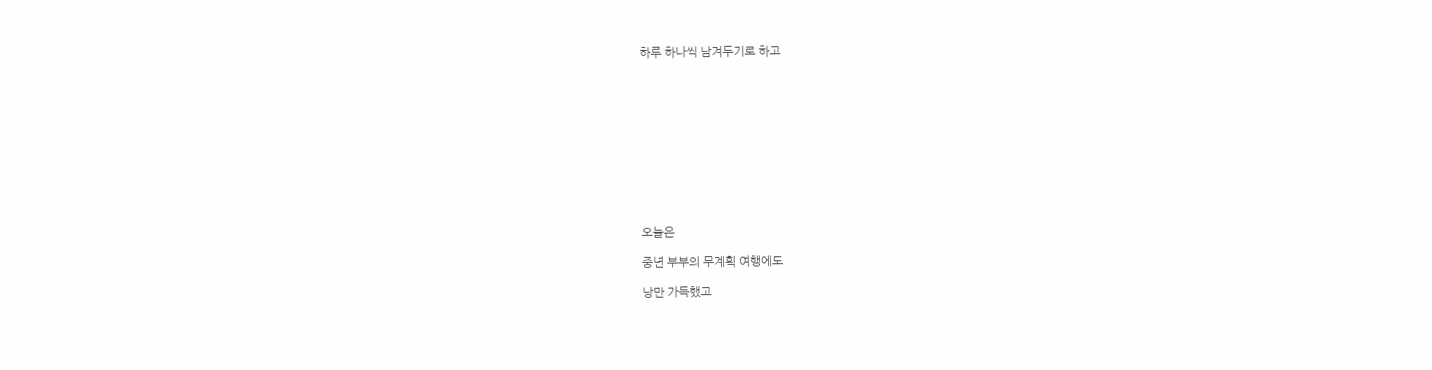하루 하나씩 남겨두기로 하고











오늘은

중년 부부의 무계획 여행에도

낭만 가득했고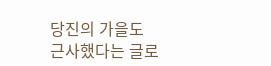당진의 가을도 근사했다는 글로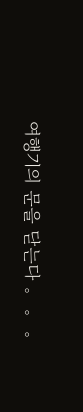여행기의 문을 닫는다 。 。 。